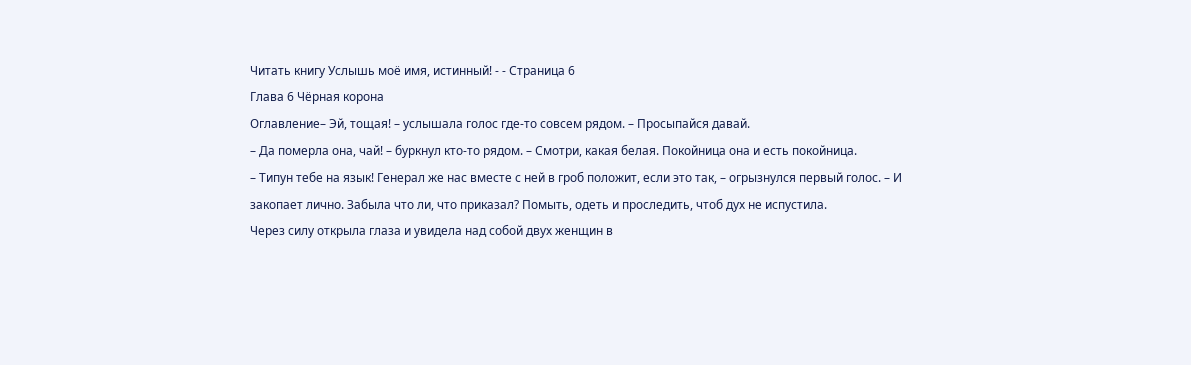Читать книгу Услышь моё имя, истинный! - - Страница 6
Глава 6 Чёрная корона
Оглавление– Эй, тощая! – услышала голос где-то совсем рядом. – Просыпайся давай.
– Да померла она, чай! – буркнул кто-то рядом. – Смотри, какая белая. Покойница она и есть покойница.
– Типун тебе на язык! Генерал же нас вместе с ней в гроб положит, если это так, – огрызнулся первый голос. – И закопает лично. Забыла что ли, что приказал? Помыть, одеть и проследить, чтоб дух не испустила.
Через силу открыла глаза и увидела над собой двух женщин в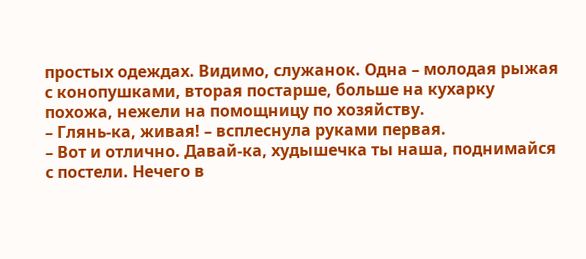простых одеждах. Видимо, служанок. Одна – молодая рыжая с конопушками, вторая постарше, больше на кухарку похожа, нежели на помощницу по хозяйству.
– Глянь-ка, живая! – всплеснула руками первая.
– Вот и отлично. Давай-ка, худышечка ты наша, поднимайся с постели. Нечего в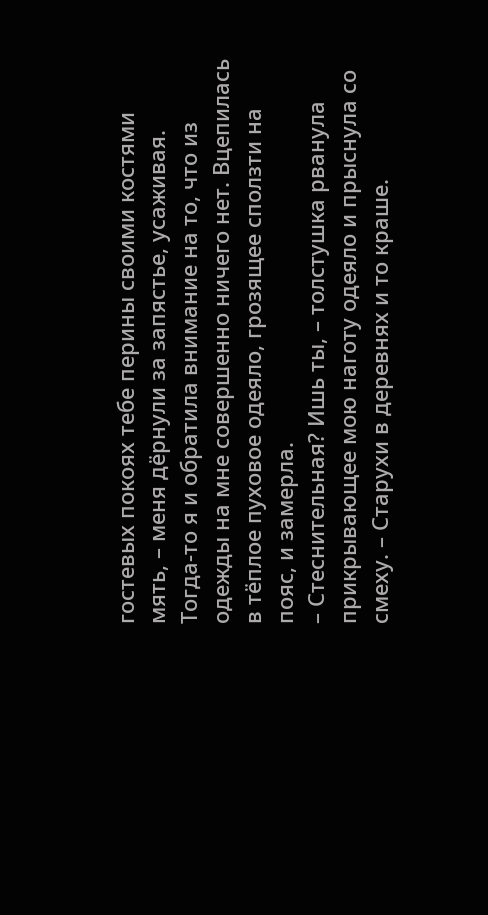гостевых покоях тебе перины своими костями мять, – меня дёрнули за запястье, усаживая.
Тогда-то я и обратила внимание на то, что из одежды на мне совершенно ничего нет. Вцепилась в тёплое пуховое одеяло, грозящее сползти на пояс, и замерла.
– Стеснительная? Ишь ты, – толстушка рванула прикрывающее мою наготу одеяло и прыснула со смеху. – Старухи в деревнях и то краше.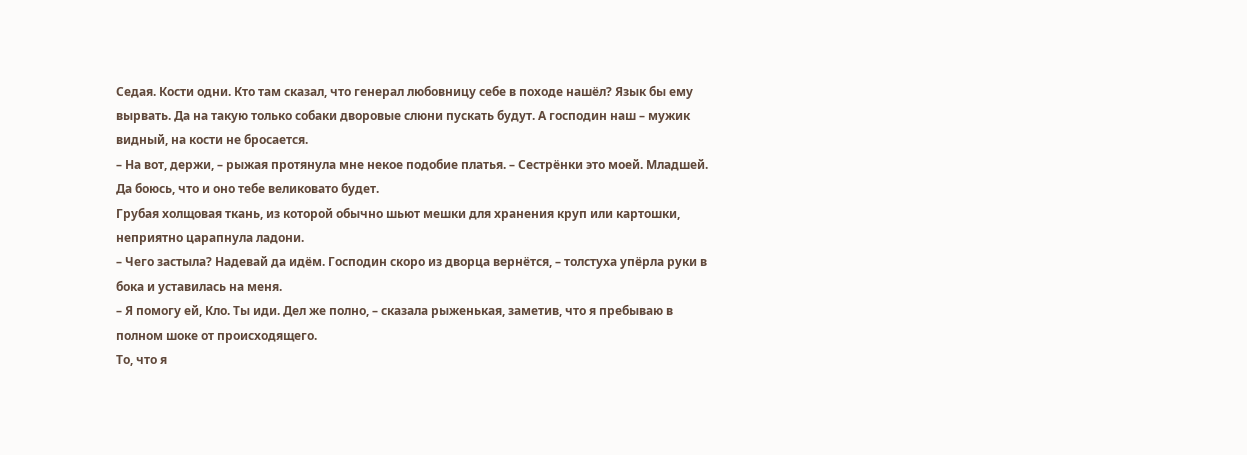Седая. Кости одни. Кто там сказал, что генерал любовницу себе в походе нашёл? Язык бы ему вырвать. Да на такую только собаки дворовые слюни пускать будут. А господин наш – мужик видный, на кости не бросается.
– На вот, держи, – рыжая протянула мне некое подобие платья. – Сестрёнки это моей. Младшей. Да боюсь, что и оно тебе великовато будет.
Грубая холщовая ткань, из которой обычно шьют мешки для хранения круп или картошки, неприятно царапнула ладони.
– Чего застыла? Надевай да идём. Господин скоро из дворца вернётся, – толстуха упёрла руки в бока и уставилась на меня.
– Я помогу ей, Кло. Ты иди. Дел же полно, – сказала рыженькая, заметив, что я пребываю в полном шоке от происходящего.
То, что я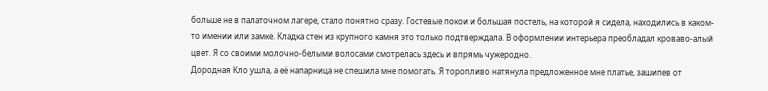больше не в палаточном лагере, стало понятно сразу. Гостевые покои и большая постель, на которой я сидела, находились в каком-то имении или замке. Кладка стен из крупного камня это только подтверждала. В оформлении интерьера преобладал кроваво-алый цвет. Я со своими молочно-белыми волосами смотрелась здесь и впрямь чужеродно.
Дородная Кло ушла, а её напарница не спешила мне помогать. Я торопливо натянула предложенное мне платье, зашипев от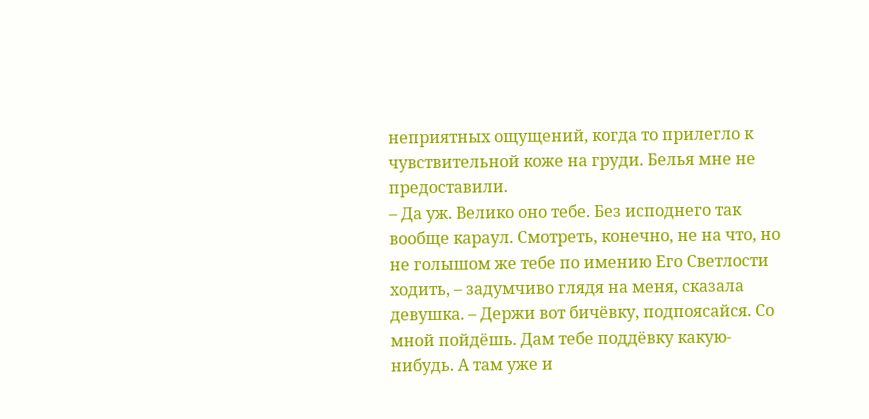неприятных ощущений, когда то прилегло к чувствительной коже на груди. Белья мне не предоставили.
– Да уж. Велико оно тебе. Без исподнего так вообще караул. Смотреть, конечно, не на что, но не голышом же тебе по имению Его Светлости ходить, – задумчиво глядя на меня, сказала девушка. – Держи вот бичёвку, подпоясайся. Со мной пойдёшь. Дам тебе поддёвку какую-нибудь. А там уже и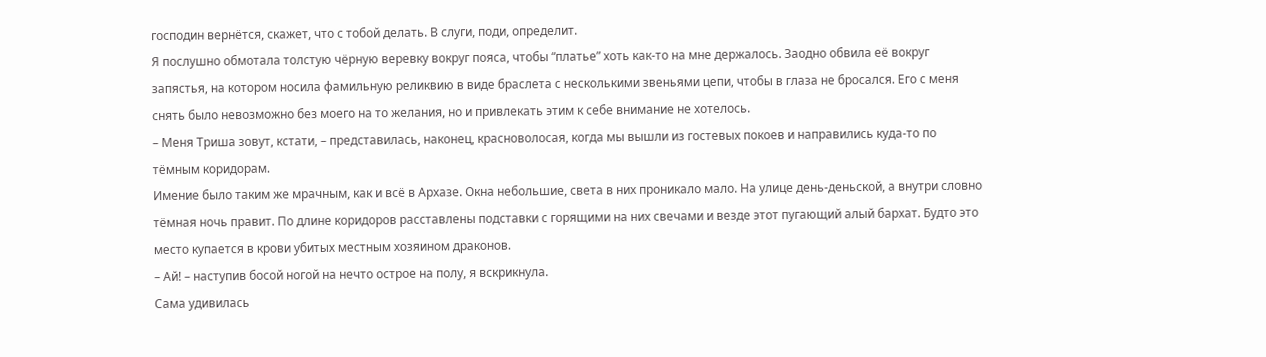господин вернётся, скажет, что с тобой делать. В слуги, поди, определит.
Я послушно обмотала толстую чёрную веревку вокруг пояса, чтобы “платье” хоть как-то на мне держалось. Заодно обвила её вокруг запястья, на котором носила фамильную реликвию в виде браслета с несколькими звеньями цепи, чтобы в глаза не бросался. Его с меня снять было невозможно без моего на то желания, но и привлекать этим к себе внимание не хотелось.
– Меня Триша зовут, кстати, – представилась, наконец, красноволосая, когда мы вышли из гостевых покоев и направились куда-то по тёмным коридорам.
Имение было таким же мрачным, как и всё в Архазе. Окна небольшие, света в них проникало мало. На улице день-деньской, а внутри словно тёмная ночь правит. По длине коридоров расставлены подставки с горящими на них свечами и везде этот пугающий алый бархат. Будто это место купается в крови убитых местным хозяином драконов.
– Ай! – наступив босой ногой на нечто острое на полу, я вскрикнула.
Сама удивилась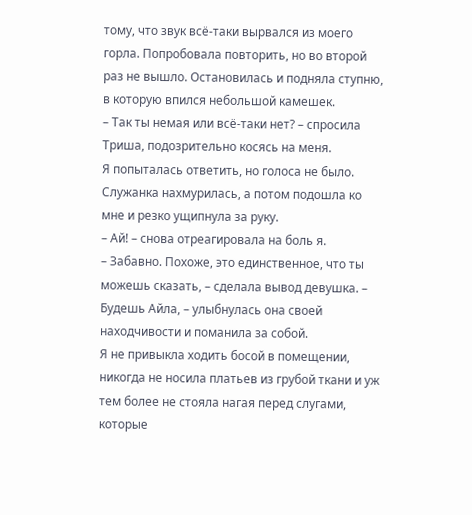тому, что звук всё-таки вырвался из моего горла. Попробовала повторить, но во второй раз не вышло. Остановилась и подняла ступню, в которую впился небольшой камешек.
– Так ты немая или всё-таки нет? – спросила Триша, подозрительно косясь на меня.
Я попыталась ответить, но голоса не было. Служанка нахмурилась, а потом подошла ко мне и резко ущипнула за руку.
– Ай! – снова отреагировала на боль я.
– Забавно. Похоже, это единственное, что ты можешь сказать, – сделала вывод девушка. – Будешь Айла, – улыбнулась она своей находчивости и поманила за собой.
Я не привыкла ходить босой в помещении, никогда не носила платьев из грубой ткани и уж тем более не стояла нагая перед слугами, которые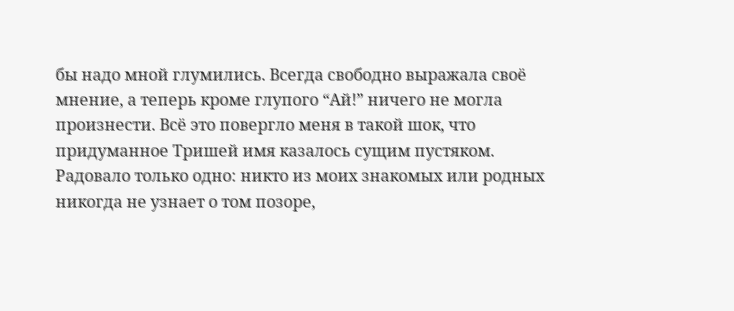бы надо мной глумились. Всегда свободно выражала своё мнение, а теперь кроме глупого “Ай!” ничего не могла произнести. Всё это повергло меня в такой шок, что придуманное Тришей имя казалось сущим пустяком.
Радовало только одно: никто из моих знакомых или родных никогда не узнает о том позоре,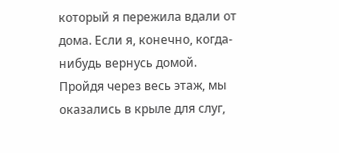который я пережила вдали от дома. Если я, конечно, когда-нибудь вернусь домой.
Пройдя через весь этаж, мы оказались в крыле для слуг,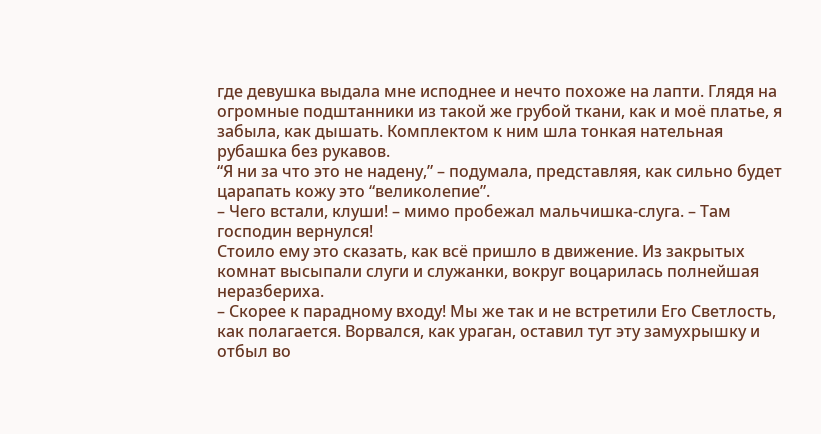где девушка выдала мне исподнее и нечто похоже на лапти. Глядя на огромные подштанники из такой же грубой ткани, как и моё платье, я забыла, как дышать. Комплектом к ним шла тонкая нательная рубашка без рукавов.
“Я ни за что это не надену,” – подумала, представляя, как сильно будет царапать кожу это “великолепие”.
– Чего встали, клуши! – мимо пробежал мальчишка-слуга. – Там господин вернулся!
Стоило ему это сказать, как всё пришло в движение. Из закрытых комнат высыпали слуги и служанки, вокруг воцарилась полнейшая неразбериха.
– Скорее к парадному входу! Мы же так и не встретили Его Светлость, как полагается. Ворвался, как ураган, оставил тут эту замухрышку и отбыл во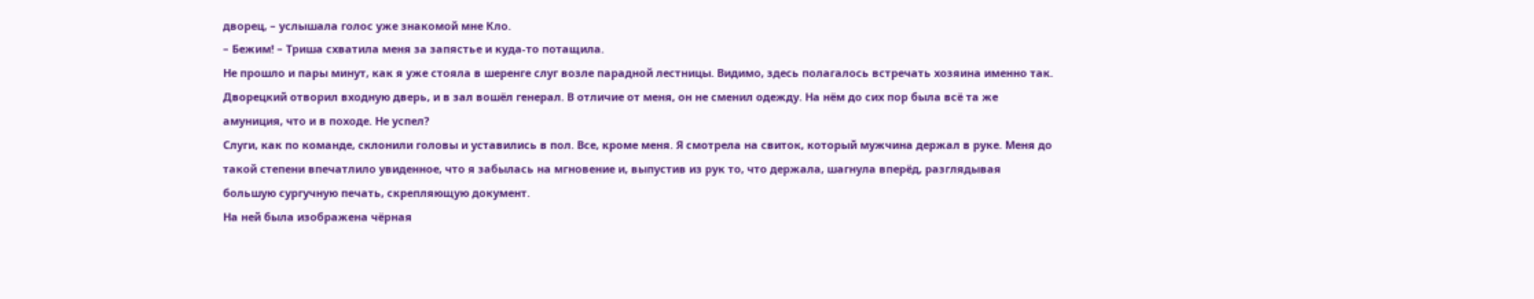дворец, – услышала голос уже знакомой мне Кло.
– Бежим! – Триша схватила меня за запястье и куда-то потащила.
Не прошло и пары минут, как я уже стояла в шеренге слуг возле парадной лестницы. Видимо, здесь полагалось встречать хозяина именно так.
Дворецкий отворил входную дверь, и в зал вошёл генерал. В отличие от меня, он не сменил одежду. На нём до сих пор была всё та же амуниция, что и в походе. Не успел?
Слуги, как по команде, склонили головы и уставились в пол. Все, кроме меня. Я смотрела на свиток, который мужчина держал в руке. Меня до такой степени впечатлило увиденное, что я забылась на мгновение и, выпустив из рук то, что держала, шагнула вперёд, разглядывая большую сургучную печать, скрепляющую документ.
На ней была изображена чёрная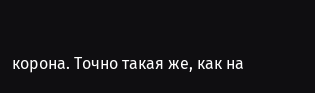корона. Точно такая же, как на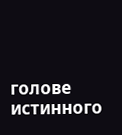голове истинного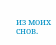из моих снов.